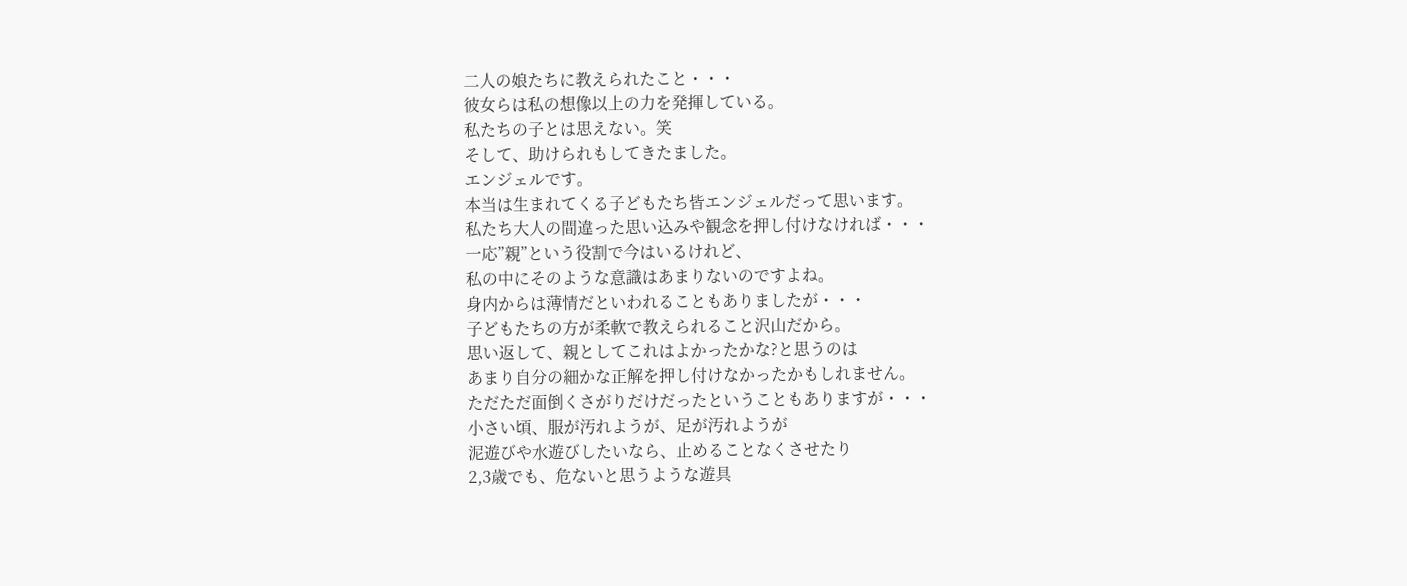二人の娘たちに教えられたこと・・・
彼女らは私の想像以上の力を発揮している。
私たちの子とは思えない。笑
そして、助けられもしてきたました。
エンジェルです。
本当は生まれてくる子どもたち皆エンジェルだって思います。
私たち大人の間違った思い込みや観念を押し付けなければ・・・
一応”親”という役割で今はいるけれど、
私の中にそのような意識はあまりないのですよね。
身内からは薄情だといわれることもありましたが・・・
子どもたちの方が柔軟で教えられること沢山だから。
思い返して、親としてこれはよかったかな?と思うのは
あまり自分の細かな正解を押し付けなかったかもしれません。
ただただ面倒くさがりだけだったということもありますが・・・
小さい頃、服が汚れようが、足が汚れようが
泥遊びや水遊びしたいなら、止めることなくさせたり
2,3歳でも、危ないと思うような遊具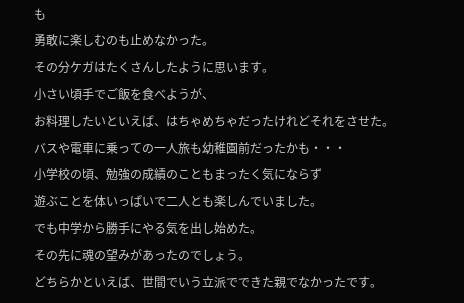も
勇敢に楽しむのも止めなかった。
その分ケガはたくさんしたように思います。
小さい頃手でご飯を食べようが、
お料理したいといえば、はちゃめちゃだったけれどそれをさせた。
バスや電車に乗っての一人旅も幼稚園前だったかも・・・
小学校の頃、勉強の成績のこともまったく気にならず
遊ぶことを体いっぱいで二人とも楽しんでいました。
でも中学から勝手にやる気を出し始めた。
その先に魂の望みがあったのでしょう。
どちらかといえば、世間でいう立派でできた親でなかったです。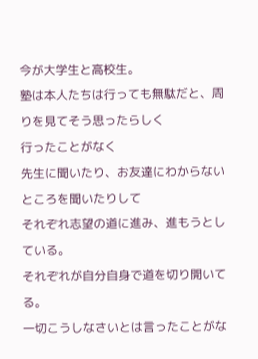今が大学生と高校生。
塾は本人たちは行っても無駄だと、周りを見てそう思ったらしく
行ったことがなく
先生に聞いたり、お友達にわからないところを聞いたりして
それぞれ志望の道に進み、進もうとしている。
それぞれが自分自身で道を切り開いてる。
一切こうしなさいとは言ったことがな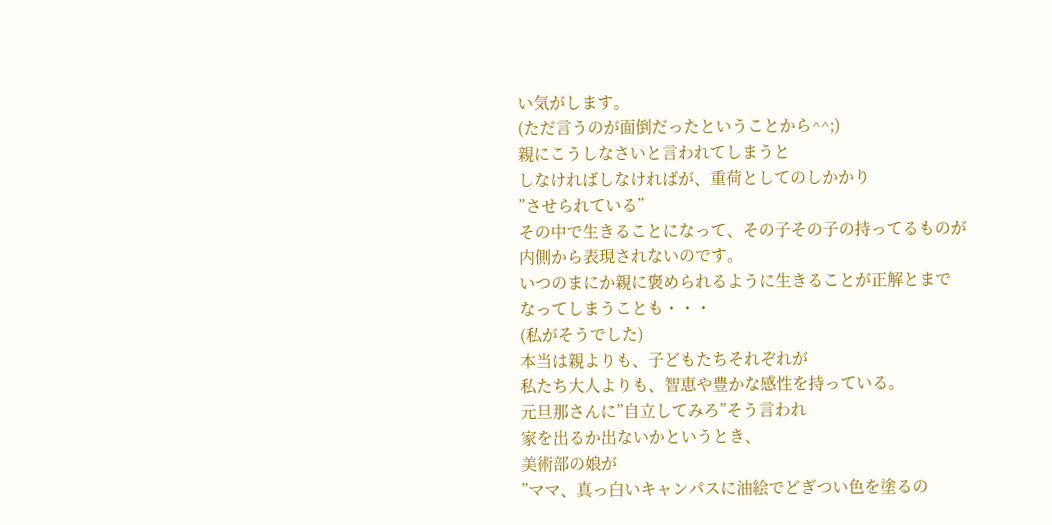い気がします。
(ただ言うのが面倒だったということから^^;)
親にこうしなさいと言われてしまうと
しなければしなければが、重荷としてのしかかり
”させられている”
その中で生きることになって、その子その子の持ってるものが
内側から表現されないのです。
いつのまにか親に褒められるように生きることが正解とまで
なってしまうことも・・・
(私がそうでした)
本当は親よりも、子どもたちそれぞれが
私たち大人よりも、智恵や豊かな感性を持っている。
元旦那さんに”自立してみろ”そう言われ
家を出るか出ないかというとき、
美術部の娘が
”ママ、真っ白いキャンパスに油絵でどぎつい色を塗るの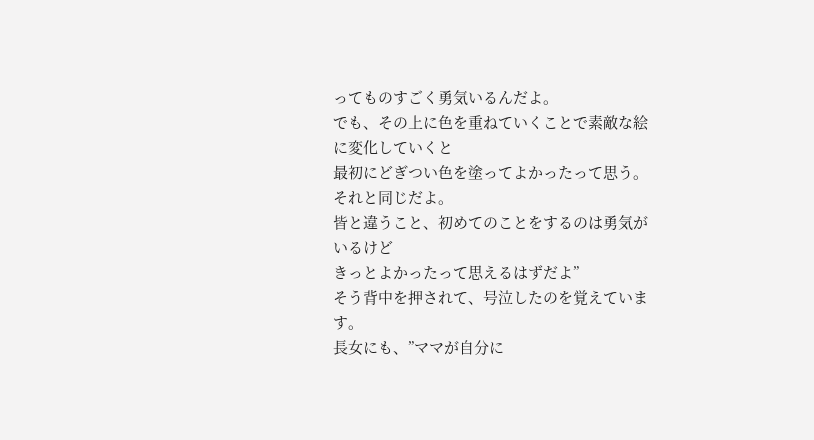ってものすごく勇気いるんだよ。
でも、その上に色を重ねていくことで素敵な絵に変化していくと
最初にどぎつい色を塗ってよかったって思う。
それと同じだよ。
皆と違うこと、初めてのことをするのは勇気がいるけど
きっとよかったって思えるはずだよ”
そう背中を押されて、号泣したのを覚えています。
長女にも、”ママが自分に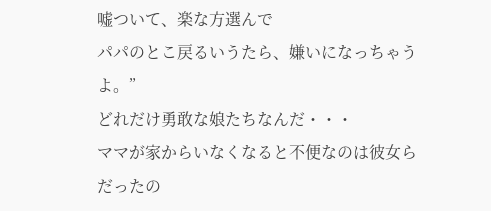嘘ついて、楽な方選んで
パパのとこ戻るいうたら、嫌いになっちゃうよ。”
どれだけ勇敢な娘たちなんだ・・・
ママが家からいなくなると不便なのは彼女らだったの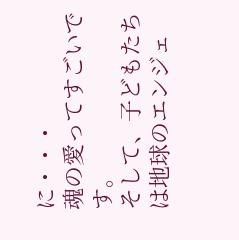に・・・
魂の愛ってすごいです。
そして、子どもたちは地球のエンジェ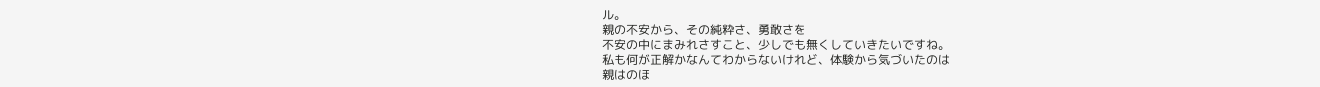ル。
親の不安から、その純粋さ、勇敢さを
不安の中にまみれさすこと、少しでも無くしていきたいですね。
私も何が正解かなんてわからないけれど、体験から気づいたのは
親はのほ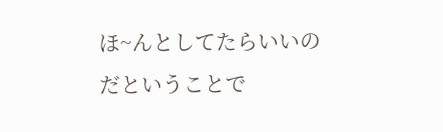ほ~んとしてたらいいのだということで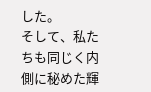した。
そして、私たちも同じく内側に秘めた輝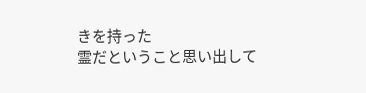きを持った
霊だということ思い出して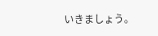いきましょう。